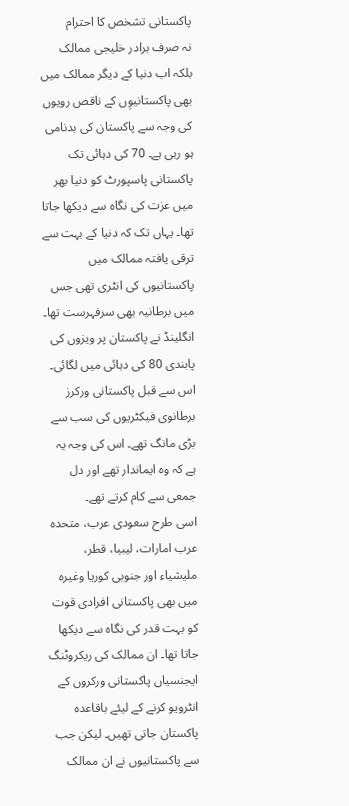پاکستانی تشخص کا احترام
نہ صرف برادر خلیجی ممالک بلکہ اب دنیا کے دیگر ممالک میں بھی پاکستانیوِں کے ناقص رویوں کی وجہ سے پاکستان کی بدنامی ہو رہی ہے۔ 70 کی دہائی تک پاکستانی پاسپورٹ کو دنیا بھر میں عزت کی نگاہ سے دیکھا جاتا تھا۔ یہاں تک کہ دنیا کے بہت سے ترقی یافتہ ممالک میں پاکستانیوں کی انٹری تھی جس میں برطانیہ بھی سرفہرست تھا۔ انگلینڈ نے پاکستان پر ویزوں کی پابندی 80 کی دہائی میں لگائی۔ اس سے قبل پاکستانی ورکرز برطانوی فیکٹریوں کی سب سے بڑی مانگ تھے۔ اس کی وجہ یہ ہے کہ وہ ایماندار تھے اور دل جمعی سے کام کرتے تھے۔
اسی طرح سعودی عرب، متحدہ عرب امارات، لیبیا، قطر، ملیشیاء اور جنوبی کوریا وغیرہ میں بھی پاکستانی افرادی قوت کو بہت قدر کی نگاہ سے دیکھا جاتا تھا۔ ان ممالک کی ریکروٹنگ ایجنسیاں پاکستانی ورکروں کے انٹرویو کرنے کے لیئے باقاعدہ پاکستان جاتی تھیں۔ لیکن جب سے پاکستانیوں نے ان ممالک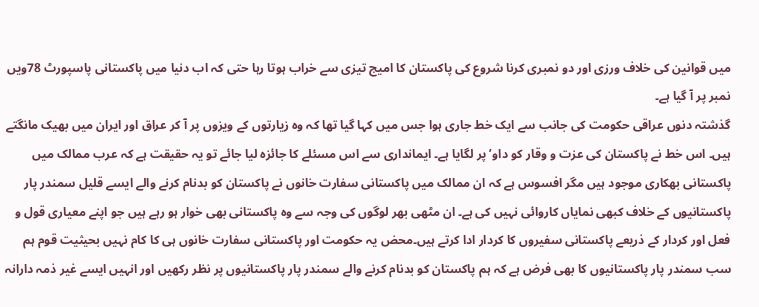میں قوانین کی خلاف ورزی اور دو نمبری کرنا شروع کی پاکستان کا امیج تیزی سے خراب ہوتا رہا حتی کہ اب دنیا میں پاکستانی پاسپورٹ 78ویں نمبر پر آ گیا ہے۔
گذشتہ دنوں عراقی حکومت کی جانب سے ایک خط جاری ہوا جس میں کہا گیا تھا کہ وہ زیارتوں کے ویزوں پر آ کر عراق اور ایران میں بھیک مانگتے ہیں۔ اس خط نے پاکستان کی عزت و وقار کو داو’ پر لگایا ہے۔ ایمانداری سے اس مسئلے کا جائزہ لیا جائے تو یہ حقیقت ہے کہ عرب ممالک میں پاکستانی بھکاری موجود ہیں مگر افسوس ہے کہ ان ممالک میں پاکستانی سفارت خانوں نے پاکستان کو بدنام کرنے والے ایسے قلیل سمندر پار پاکستانیوں کے خلاف کبھی نمایاں کاروائی نہیں کی ہے۔ ان مٹھی بھر لوگوں کی وجہ سے وہ پاکستانی بھی خوار ہو رہے ہیں جو اپنے معیاری قول و فعل اور کردار کے ذریعے پاکستانی سفیروں کا کردار ادا کرتے ہیں۔محض یہ حکومت اور پاکستانی سفارت خانوں ہی کا کام نہیں بحیثیت قوم ہم سب سمندر پار پاکستانیوں کا بھی فرض ہے کہ ہم پاکستان کو بدنام کرنے والے سمندر پار پاکستانیوں پر نظر رکھیں اور انہیں ایسے غیر ذمہ دارانہ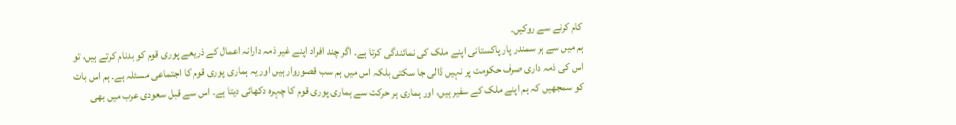کام کرنے سے روکیں۔
ہم میں سے ہر سمندر پار پاکستانی اپنے ملک کی نمائندگی کرتا ہے۔ اگر چند افراد اپنے غیر ذمہ دارانہ اعمال کے ذریعے پوری قوم کو بدنام کرتے ہیں، تو اس کی ذمہ داری صرف حکومت پر نہیں ڈالی جا سکتی بلکہ اس میں ہم سب قصوروار ہیں اور یہ ہماری پوری قوم کا اجتماعی مسئلہ ہے۔ ہم اس بات کو سمجھیں کہ ہم اپنے ملک کے سفیر ہیں، اور ہماری ہر حرکت سے ہماری پوری قوم کا چہرہ دکھائی دیتا ہے۔ اس سے قبل سعودی عرب میں بھی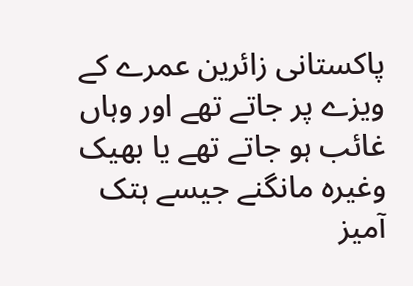پاکستانی زائرین عمرے کے ویزے پر جاتے تھے اور وہاں غائب ہو جاتے تھے یا بھیک وغیرہ مانگنے جیسے ہتک آمیز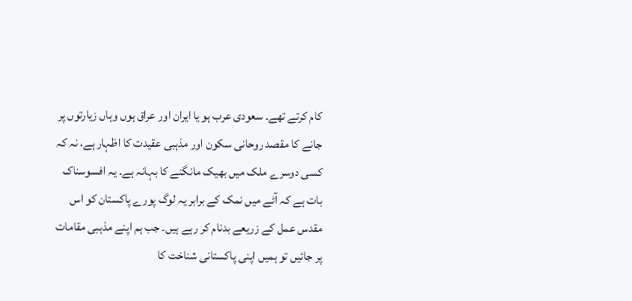کام کرتے تھے۔ سعودی عرب ہو یا ایران اور عراق ہوں وہاں زیارتوں پر جانے کا مقصد روحانی سکون اور مذہبی عقیدت کا اظہار ہے، نہ کہ کسی دوسرے ملک میں بھیک مانگنے کا بہانہ ہے۔ یہ افسوسناک بات ہے کہ آٹے میں نمک کے برابر یہ لوگ پورے پاکستان کو اس مقدس عمل کے زریعے بدنام کر رہے ہیں۔ جب ہم اپنے مذہبی مقامات پر جائیں تو ہمیں اپنی پاکستانی شناخت کا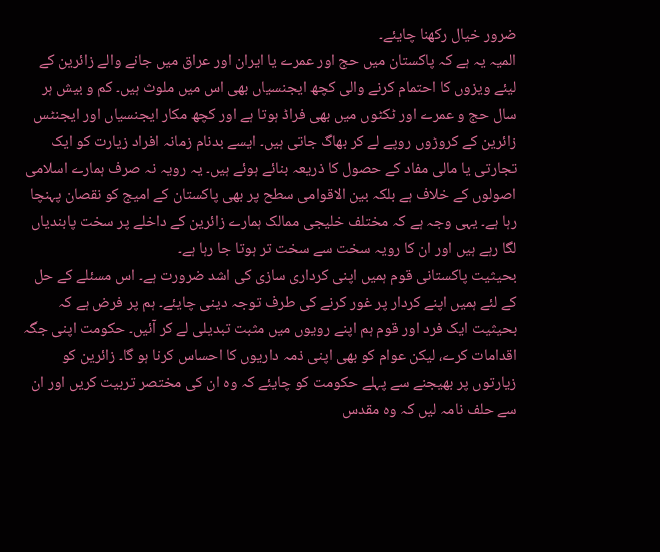ضرور خیال رکھنا چایئے۔
المیہ یہ ہے کہ پاکستان میں حج اور عمرے یا ایران اور عراق میں جانے والے زائرین کے لیئے ویزوں کا احتمام کرنے والی کچھ ایجنسیاں بھی اس میں ملوث ہیں۔ کم و بیش ہر سال حج و عمرے اور ٹکٹوں میں بھی فراڈ ہوتا ہے اور کچھ مکار ایجنسیاں اور ایجنٹس زائرین کے کروڑوں روپے لے کر بھاگ جاتی ہیں۔ ایسے بدنام زمانہ افراد زیارت کو ایک تجارتی یا مالی مفاد کے حصول کا ذریعہ بنائے ہوئے ہیں۔ یہ رویہ نہ صرف ہمارے اسلامی اصولوں کے خلاف ہے بلکہ بین الاقوامی سطح پر بھی پاکستان کے امیج کو نقصان پہنچا رہا ہے۔ یہی وجہ ہے کہ مختلف خلیجی ممالک ہمارے زائرین کے داخلے پر سخت پابندیاں لگا رہے ہیں اور ان کا رویہ سخت سے سخت تر ہوتا جا رہا ہے۔
بحیثیت پاکستانی قوم ہمیں اپنی کرداری سازی کی اشد ضرورت ہے۔ اس مسئلے کے حل کے لئے ہمیں اپنے کردار پر غور کرنے کی طرف توجہ دینی چایئے۔ ہم پر فرض ہے کہ بحیثیت ایک فرد اور قوم ہم اپنے رویوں میں مثبت تبدیلی لے کر آئیں۔ حکومت اپنی جگہ اقدامات کرے، لیکن عوام کو بھی اپنی ذمہ داریوں کا احساس کرنا ہو گا۔ زائرین کو زیارتوں پر بھیجنے سے پہلے حکومت کو چایئے کہ وہ ان کی مختصر تربیت کریں اور ان سے حلف نامہ لیں کہ وہ مقدس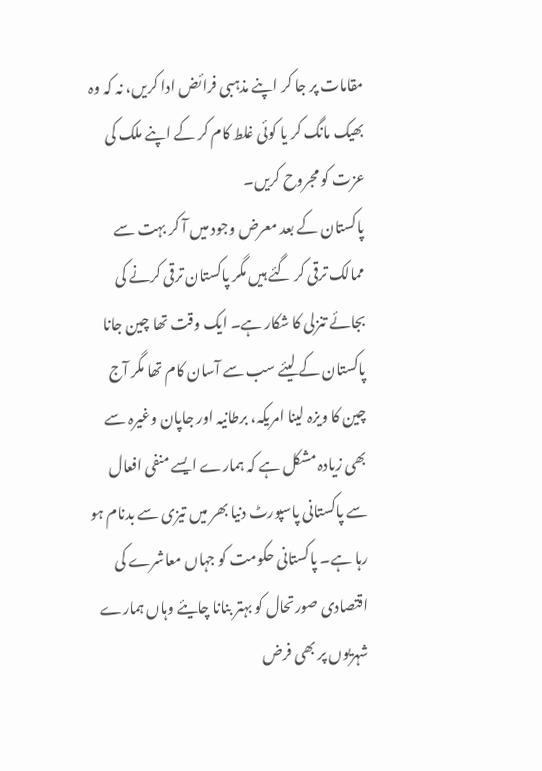مقامات پر جا کر اپنے مذہبی فرائض ادا کریں، نہ کہ وہ بھیک مانگ کر یا کوئی غلط کام کر کے اپنے ملک کی عزت کو مجروح کریں۔
پاکستان کے بعد معرض وجود میں آ کر بہت سے ممالک ترقی کر گئے ہیں مگر پاکستان ترقی کرنے کی بجائے تنزلی کا شکار ہے۔ ایک وقت تھا چین جانا پاکستان کے لیئے سب سے آسان کام تھا مگر آج چین کا ویزہ لینا امریکہ، برطانیہ اور جاپان وغیرہ سے بھی زیادہ مشکل ہے کہ ہمارے ایسے منفی افعال سے پاکستانی پاسپورٹ دنیا بھر میں تیزی سے بدنام ہو رہا ہے۔ پاکستانی حکومت کو جہاں معاشرے کی اقتصادی صورتحال کو بہتر بنانا چایئے وہاں ہمارے شہریوں پر بھی فرض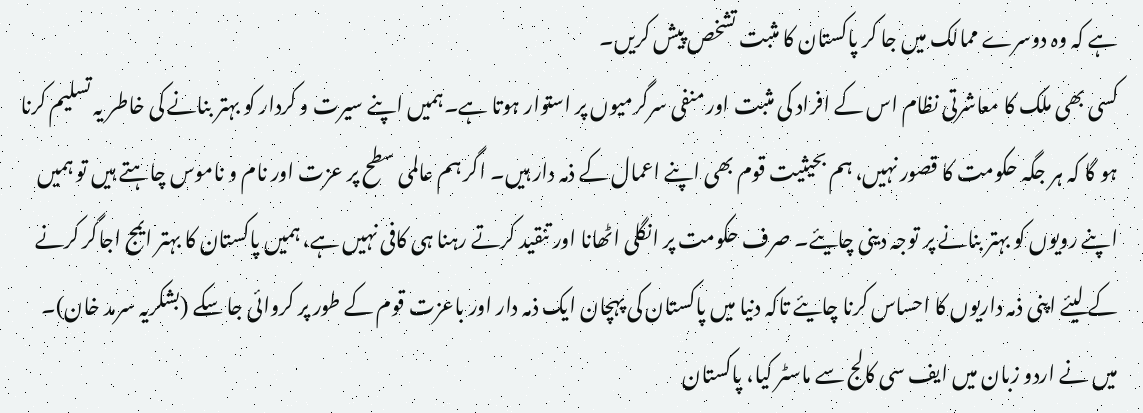ہے کہ وہ دوسرے ممالک میں جا کر پاکستان کا مثبت تشخص پیش کریں۔
کسی بھی ملک کا معاشرتی نظام اس کے افراد کی مثبت اور منفی سرگرمیوں پر استوار ہوتا ہے۔ہمیں اپنے سیرت و کردار کو بہتر بنانے کی خاطر یہ تسلیم کرنا ہو گا کہ ہر جگہ حکومت کا قصور نہیں، ہم بحیثیت قوم بھی اپنے اعمال کے ذمہ دار ہیں۔ اگر ہم عالمی سطح پر عزت اور نام و ناموس چاہتے ہیں تو ہمیں اپنے رویوں کو بہتر بنانے پر توجہ دینی چایئے۔ صرف حکومت پر انگلی اٹھانا اور تنقید کرتے رہنا ہی کافی نہیں ہے، ہمیں پاکستان کا بہتر ایمج اجاگر کرنے کے لیئے اپنی ذمہ داریوں کا احساس کرنا چایئے تاکہ دنیا میں پاکستان کی پہچان ایک ذمہ دار اور باعزت قوم کے طور پر کروائی جا سکے (بشکریہ سرمد خان)۔
میں نے اردو زبان میں ایف سی کالج سے ماسٹر کیا، پاکستان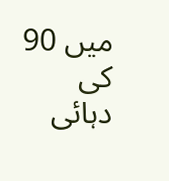میں 90 کی دہائی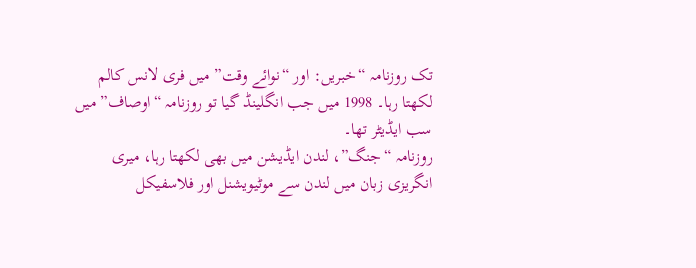تک روزنامہ “خبریں: اور “نوائے وقت” میں فری لانس کالم لکھتا رہا۔ 1998 میں جب انگلینڈ گیا تو روزنامہ “اوصاف” میں سب ایڈیٹر تھا۔
روزنامہ “جنگ”، لندن ایڈیشن میں بھی لکھتا رہا، میری انگریزی زبان میں لندن سے موٹیویشنل اور فلاسفیکل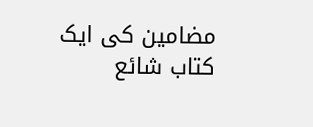مضامین کی ایک کتاب شائع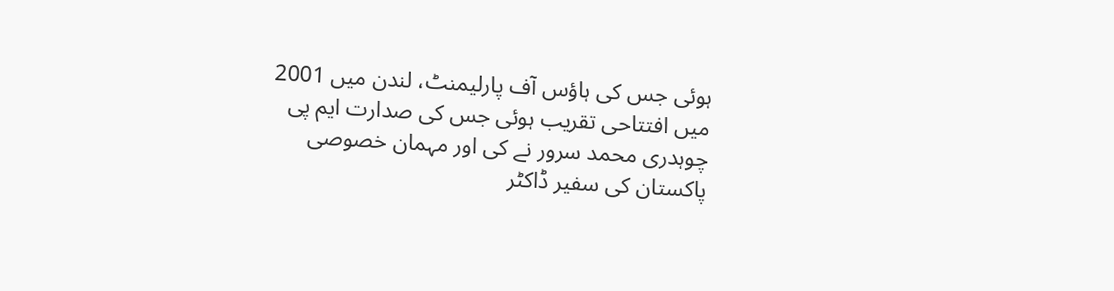ہوئی جس کی ہاؤس آف پارلیمنٹ، لندن میں 2001 میں افتتاحی تقریب ہوئی جس کی صدارت ایم پی چوہدری محمد سرور نے کی اور مہمان خصوصی پاکستان کی سفیر ڈاکٹر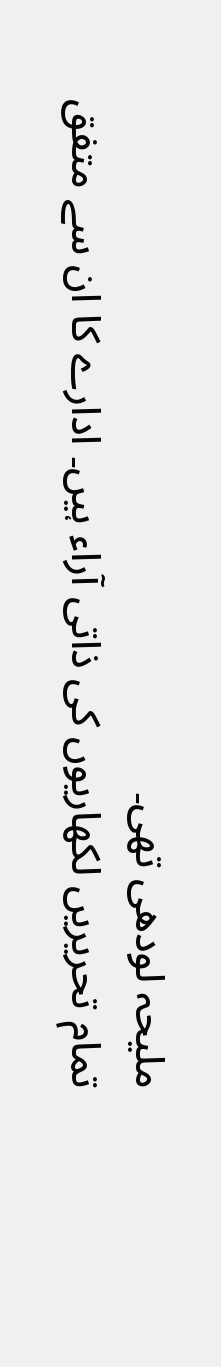ملیحہ لودھی تھی۔
تمام تحریریں لکھاریوں کی ذاتی آراء ہیں۔ ادارے کا ان سے متفق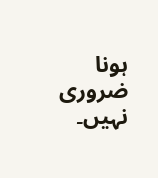ہونا ضروری نہیں۔